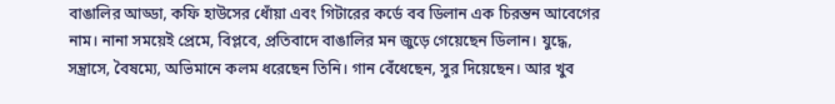বাঙালির আড্ডা, কফি হাউসের ধোঁয়া এবং গিটারের কর্ডে বব ডিলান এক চিরন্তন আবেগের নাম। নানা সময়েই প্রেমে, বিপ্লবে, প্রতিবাদে বাঙালির মন জুড়ে গেয়েছেন ডিলান। যুদ্ধে, সন্ত্রাসে, বৈষম্যে, অভিমানে কলম ধরেছেন তিনি। গান বেঁধেছেন, সুর দিয়েছেন। আর খুব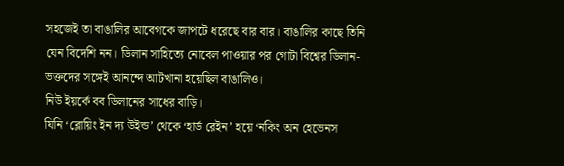সহজেই তা বাঙালির আবেগকে জাপটে ধরেছে বার বার। বাঙালির কাছে তিনি যেন বিদেশি নন। ডিলান সাহিত্যে নোবেল পাওয়ার পর গোটা বিশ্বের ডিলান-ভক্তদের সঙ্গেই আনন্দে আটখানা হয়েছিল বাঙালিও।
নিউ ইয়র্কে বব ডিলানের সাধের বাড়ি।
যিনি ‘ব্লোয়িং ইন দ্য উইন্ড’ থেকে ‘হার্ড রেইন’ হয়ে ‘নকিং অন হেভেনস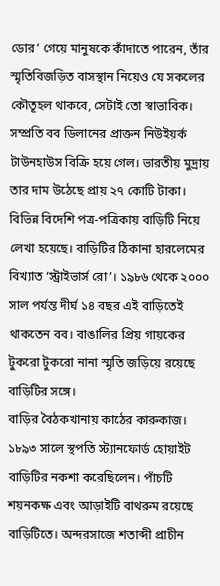ডোর’ গেয়ে মানুষকে কাঁদাতে পারেন, তাঁর স্মৃতিবিজড়িত বাসস্থান নিয়েও যে সকলের কৌতূহল থাকবে, সেটাই তো স্বাভাবিক। সম্প্রতি বব ডিলানের প্রাক্তন নিউইয়র্ক টাউনহাউস বিক্রি হয়ে গেল। ভারতীয় মুদ্রায় তার দাম উঠেছে প্রায় ২৭ কোটি টাকা। বিভিন্ন বিদেশি পত্র-পত্রিকায় বাড়িটি নিয়ে লেখা হয়েছে। বাড়িটির ঠিকানা হারলেমের বিখ্যাত ‘স্ট্রাইভার্স রো’। ১৯৮৬ থেকে ২০০০ সাল পর্যন্ত দীর্ঘ ১৪ বছর এই বাড়িতেই থাকতেন বব। বাঙালির প্রিয় গায়কের টুকরো টুকরো নানা স্মৃতি জড়িয়ে রয়েছে বাড়িটির সঙ্গে।
বাড়ির বৈঠকখানায় কাঠের কারুকাজ।
১৮৯৩ সালে স্থপতি স্ট্যানফোর্ড হোয়াইট বাড়িটির নকশা করেছিলেন। পাঁচটি শয়নকক্ষ এবং আড়াইটি বাথরুম রয়েছে বাড়িটিতে। অন্দরসাজে শতাব্দী প্রাচীন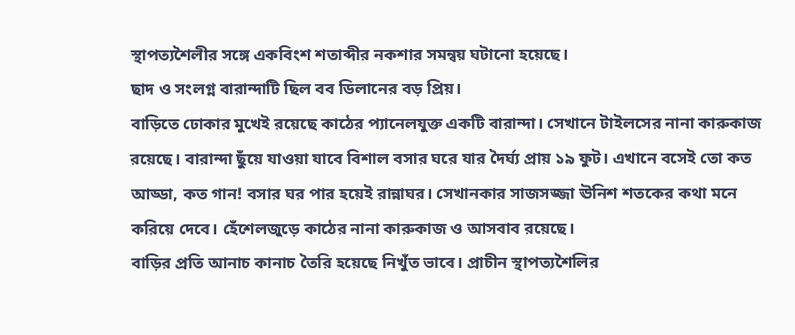স্থাপত্যশৈলীর সঙ্গে একবিংশ শতাব্দীর নকশার সমন্বয় ঘটানো হয়েছে।
ছাদ ও সংলগ্ন বারান্দাটি ছিল বব ডিলানের বড় প্রিয়।
বাড়িতে ঢোকার মুখেই রয়েছে কাঠের প্যানেলযুক্ত একটি বারান্দা। সেখানে টাইলসের নানা কারুকাজ রয়েছে। বারান্দা ছুঁয়ে যাওয়া যাবে বিশাল বসার ঘরে যার দৈর্ঘ্য প্রায় ১৯ ফুট। এখানে বসেই তো কত আড্ডা, কত গান! বসার ঘর পার হয়েই রান্নাঘর। সেখানকার সাজসজ্জা ঊনিশ শতকের কথা মনে করিয়ে দেবে। হেঁশেলজুড়ে কাঠের নানা কারুকাজ ও আসবাব রয়েছে।
বাড়ির প্রতি আনাচ কানাচ তৈরি হয়েছে নিখুঁত ভাবে। প্রাচীন স্থাপত্যশৈলির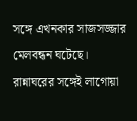সঙ্গে এখনকার সাজসজ্জার মেলবন্ধন ঘটেছে।
রান্নাঘরের সঙ্গেই লাগোয়া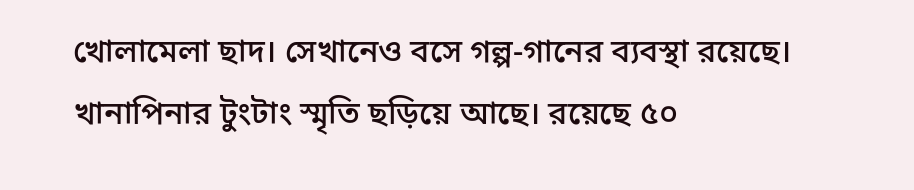খোলামেলা ছাদ। সেখানেও বসে গল্প-গানের ব্যবস্থা রয়েছে। খানাপিনার টুংটাং স্মৃতি ছড়িয়ে আছে। রয়েছে ৫০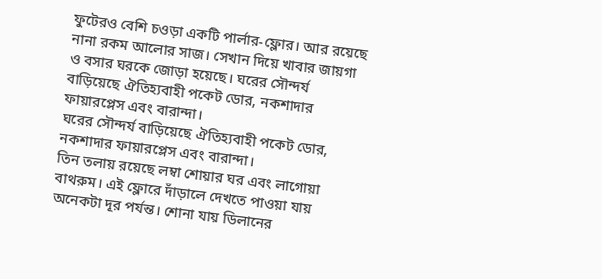ফুটেরও বেশি চওড়া একটি পার্লার-ফ্লোর। আর রয়েছে নানা রকম আলোর সাজ। সেখান দিয়ে খাবার জায়গা ও বসার ঘরকে জোড়া হয়েছে। ঘরের সৌন্দর্য বাড়িয়েছে ঐতিহ্যবাহী পকেট ডোর, নকশাদার ফায়ারপ্লেস এবং বারান্দা।
ঘরের সৌন্দর্য বাড়িয়েছে ঐতিহ্যবাহী পকেট ডোর, নকশাদার ফায়ারপ্লেস এবং বারান্দা।
তিন তলায় রয়েছে লম্বা শোয়ার ঘর এবং লাগোয়া বাথরুম। এই ফ্লোরে দাঁড়ালে দেখতে পাওয়া যায় অনেকটা দূর পর্যন্ত। শোনা যায় ডিলানের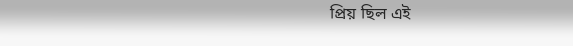প্রিয় ছিল এই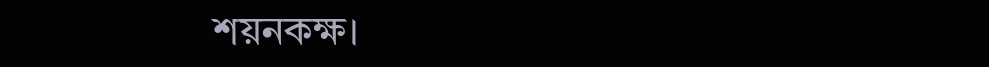শয়নকক্ষ।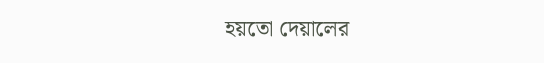হয়তো দেয়ালের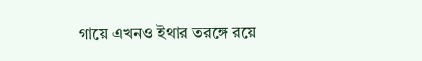গায়ে এখনও ইথার তরঙ্গে রয়ে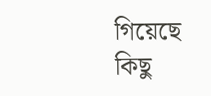গিয়েছে কিছু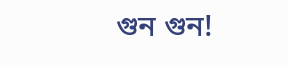গুন গুন!